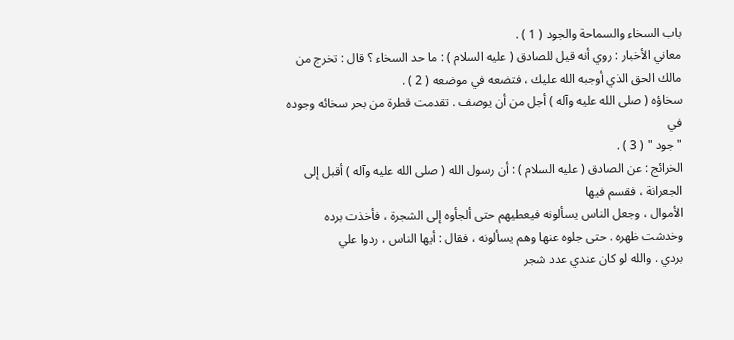باب السخاء والسماحة والجود ( 1 ) .
معاني الأخبار : روي أنه قيل للصادق ( عليه السلام ) : ما حد السخاء ؟ قال : تخرج من
مالك الحق الذي أوجبه الله عليك ، فتضعه في موضعه ( 2 ) .
سخاؤه ( صلى الله عليه وآله ) أجل من أن يوصف . تقدمت قطرة من بحر سخائه وجوده في
" جود " ( 3 ) .
الخرائج : عن الصادق ( عليه السلام ) : أن رسول الله ( صلى الله عليه وآله ) أقبل إلى الجعرانة ، فقسم فيها
الأموال ، وجعل الناس يسألونه فيعطيهم حتى ألجأوه إلى الشجرة ، فأخذت برده
وخدشت ظهره . حتى جلوه عنها وهم يسألونه ، فقال : أيها الناس ، ردوا علي
بردي . والله لو كان عندي عدد شجر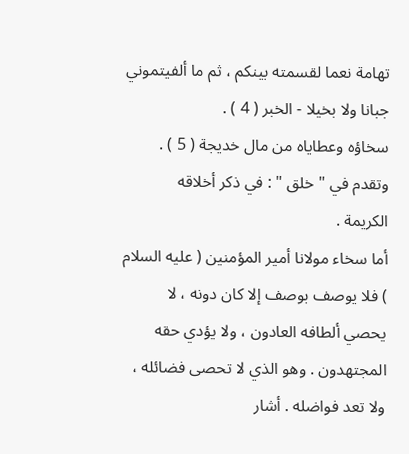تهامة نعما لقسمته بينكم ، ثم ما ألفيتموني
جبانا ولا بخيلا - الخبر ( 4 ) .
سخاؤه وعطاياه من مال خديجة ( 5 ) . وتقدم في " خلق " : في ذكر أخلاقه
الكريمة .
أما سخاء مولانا أمير المؤمنين ( عليه السلام ) فلا يوصف بوصف إلا كان دونه ، لا
يحصي ألطافه العادون ، ولا يؤدي حقه المجتهدون . وهو الذي لا تحصى فضائله ،
ولا تعد فواضله . أشار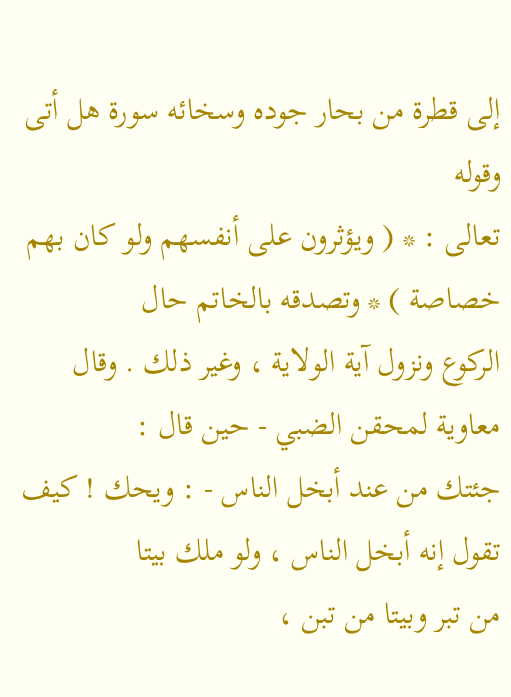إلى قطرة من بحار جوده وسخائه سورة هل أتى وقوله
تعالى : * ( ويؤثرون على أنفسهم ولو كان بهم خصاصة ) * وتصدقه بالخاتم حال
الركوع ونزول آية الولاية ، وغير ذلك . وقال معاوية لمحقن الضبي - حين قال :
جئتك من عند أبخل الناس - : ويحك ! كيف تقول إنه أبخل الناس ، ولو ملك بيتا
من تبر وبيتا من تبن ،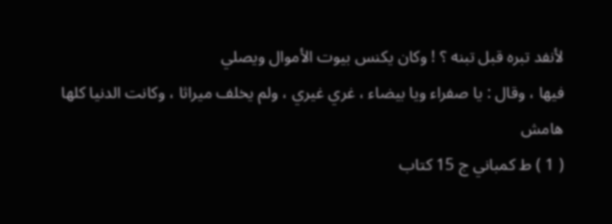لأنفد تبره قبل تبنه ؟ ! وكان يكنس بيوت الأموال ويصلي
فيها ، وقال : يا صفراء ويا بيضاء ، غري غيري ، ولم يخلف ميراثا ، وكانت الدنيا كلها
هامش
( 1 ) ط كمباني ج 15 كتاب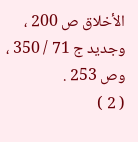الأخلاق ص 200 ، وجديد ج 71 / 350 ، وص 253 .
( 2 )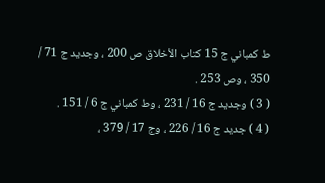ط كمباني ج 15 كتاب الأخلاق ص 200 ، وجديد ج 71 / 350 ، وص 253 .
( 3 ) وجديد ج 16 / 231 ، وط كمباني ج 6 / 151 .
( 4 ) جديد ج 16 / 226 ، وج 17 / 379 ،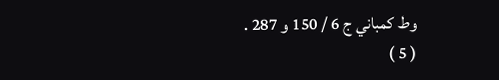وط كمباني ج 6 / 150 و 287 .
( 5 )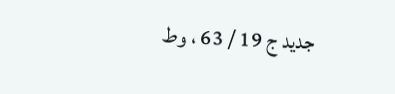جديد ج 19 / 63 ، وط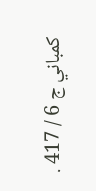كمباني ج 6 / 417 .